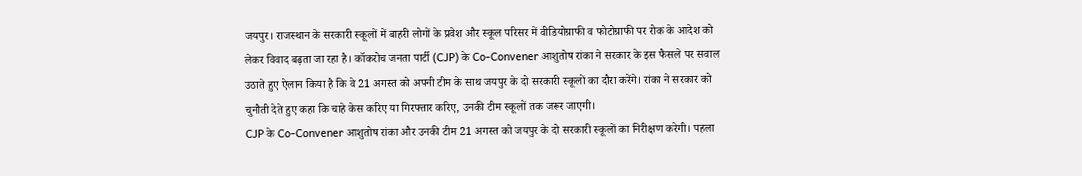जयपुर। राजस्थान के सरकारी स्कूलों में बाहरी लोगों के प्रवेश और स्कूल परिसर में वीडियोग्राफी व फोटोग्राफी पर रोक के आदेश को लेकर विवाद बढ़ता जा रहा है। कॉकरोच जनता पार्टी (CJP) के Co-Convener आशुतोष रांका ने सरकार के इस फैसले पर सवाल उठाते हुए ऐलान किया है कि वे 21 अगस्त को अपनी टीम के साथ जयपुर के दो सरकारी स्कूलों का दौरा करेंगे। रांका ने सरकार को चुनौती देते हुए कहा कि चाहे केस करिए या गिरफ्तार करिए, उनकी टीम स्कूलों तक जरूर जाएगी।
CJP के Co-Convener आशुतोष रांका और उनकी टीम 21 अगस्त को जयपुर के दो सरकारी स्कूलों का निरीक्षण करेगी। पहला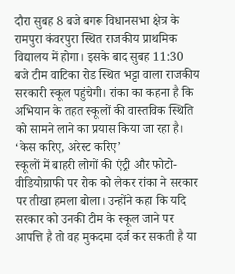दौरा सुबह 8 बजे बगरू विधानसभा क्षेत्र के रामपुरा कंवरपुरा स्थित राजकीय प्राथमिक विद्यालय में होगा। इसके बाद सुबह 11:30 बजे टीम वाटिका रोड स्थित भट्टा वाला राजकीय सरकारी स्कूल पहुंचेगी। रांका का कहना है कि अभियान के तहत स्कूलों की वास्तविक स्थिति को सामने लाने का प्रयास किया जा रहा है।
‘केस करिए, अरेस्ट करिए’
स्कूलों में बाहरी लोगों की एंट्री और फोटो-वीडियोग्राफी पर रोक को लेकर रांका ने सरकार पर तीखा हमला बोला। उन्होंने कहा कि यदि सरकार को उनकी टीम के स्कूल जाने पर आपत्ति है तो वह मुकदमा दर्ज कर सकती है या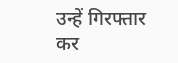उन्हें गिरफ्तार कर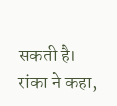सकती है। रांका ने कहा,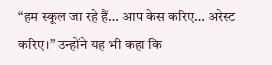“हम स्कूल जा रहे हैं… आप केस करिए… अरेस्ट करिए।” उन्होंने यह भी कहा कि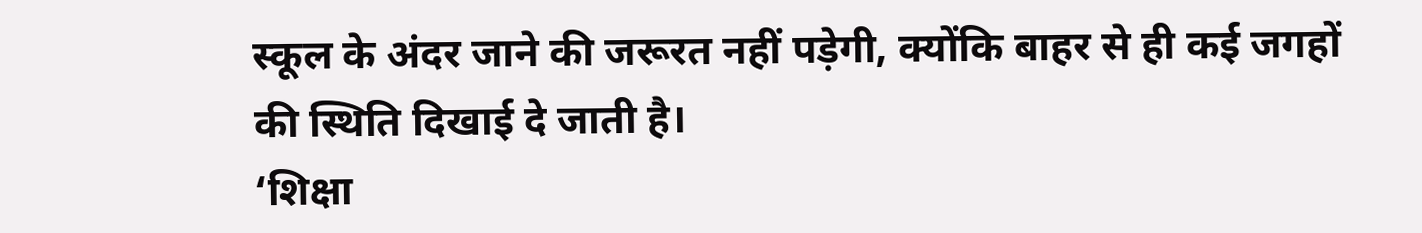स्कूल के अंदर जाने की जरूरत नहीं पड़ेगी, क्योंकि बाहर से ही कई जगहों की स्थिति दिखाई दे जाती है।
‘शिक्षा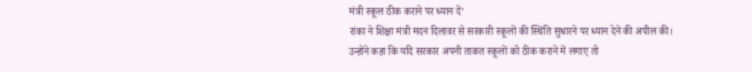मंत्री स्कूल ठीक कराने पर ध्यान दें’
रांका ने शिक्षा मंत्री मदन दिलावर से सरकारी स्कूलों की स्थिति सुधारने पर ध्यान देने की अपील की। उन्होंने कहा कि यदि सरकार अपनी ताकत स्कूलों को ठीक कराने में लगाए तो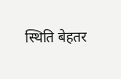स्थिति बेहतर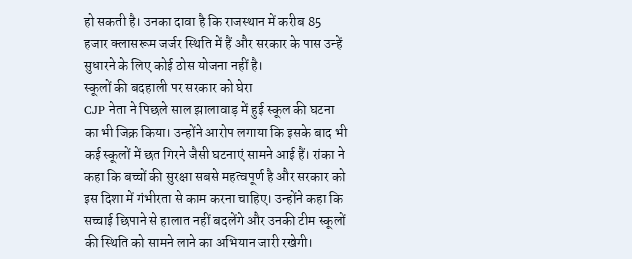हो सकती है। उनका दावा है कि राजस्थान में करीब 85 हजार क्लासरूम जर्जर स्थिति में हैं और सरकार के पास उन्हें सुधारने के लिए कोई ठोस योजना नहीं है।
स्कूलों की बदहाली पर सरकार को घेरा
CJP नेता ने पिछले साल झालावाड़ में हुई स्कूल की घटना का भी जिक्र किया। उन्होंने आरोप लगाया कि इसके बाद भी कई स्कूलों में छत गिरने जैसी घटनाएं सामने आई हैं। रांका ने कहा कि बच्चों की सुरक्षा सबसे महत्वपूर्ण है और सरकार को इस दिशा में गंभीरता से काम करना चाहिए। उन्होंने कहा कि सच्चाई छिपाने से हालात नहीं बदलेंगे और उनकी टीम स्कूलों की स्थिति को सामने लाने का अभियान जारी रखेगी।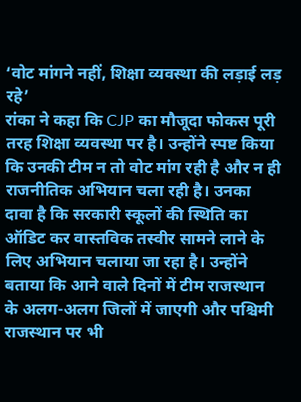‘वोट मांगने नहीं, शिक्षा व्यवस्था की लड़ाई लड़ रहे’
रांका ने कहा कि CJP का मौजूदा फोकस पूरी तरह शिक्षा व्यवस्था पर है। उन्होंने स्पष्ट किया कि उनकी टीम न तो वोट मांग रही है और न ही राजनीतिक अभियान चला रही है। उनका दावा है कि सरकारी स्कूलों की स्थिति का ऑडिट कर वास्तविक तस्वीर सामने लाने के लिए अभियान चलाया जा रहा है। उन्होंने बताया कि आने वाले दिनों में टीम राजस्थान के अलग-अलग जिलों में जाएगी और पश्चिमी राजस्थान पर भी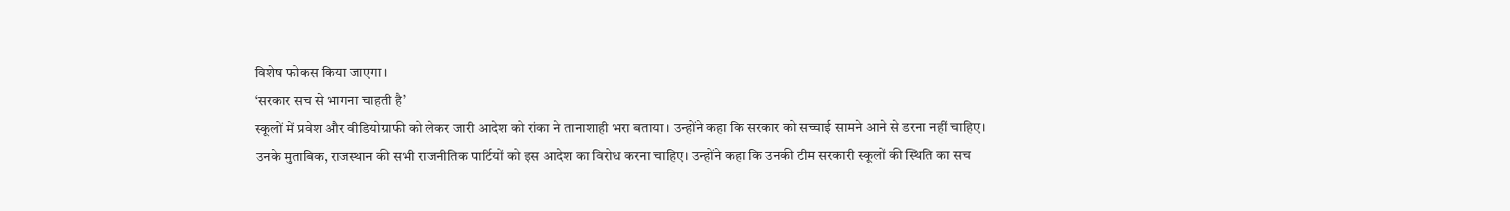विशेष फोकस किया जाएगा।
‘सरकार सच से भागना चाहती है’
स्कूलों में प्रवेश और वीडियोग्राफी को लेकर जारी आदेश को रांका ने तानाशाही भरा बताया। उन्होंने कहा कि सरकार को सच्चाई सामने आने से डरना नहीं चाहिए। उनके मुताबिक, राजस्थान की सभी राजनीतिक पार्टियों को इस आदेश का विरोध करना चाहिए। उन्होंने कहा कि उनकी टीम सरकारी स्कूलों की स्थिति का सच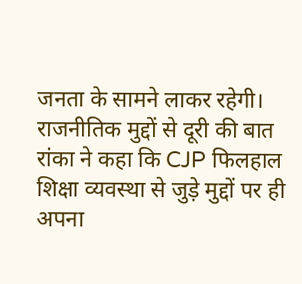जनता के सामने लाकर रहेगी।
राजनीतिक मुद्दों से दूरी की बात
रांका ने कहा कि CJP फिलहाल शिक्षा व्यवस्था से जुड़े मुद्दों पर ही अपना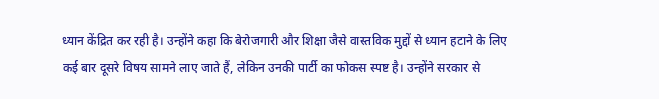ध्यान केंद्रित कर रही है। उन्होंने कहा कि बेरोजगारी और शिक्षा जैसे वास्तविक मुद्दों से ध्यान हटाने के लिए कई बार दूसरे विषय सामने लाए जाते हैं, लेकिन उनकी पार्टी का फोकस स्पष्ट है। उन्होंने सरकार से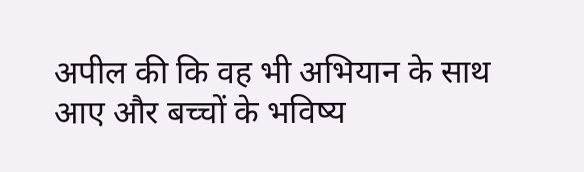अपील की कि वह भी अभियान के साथ आए और बच्चों के भविष्य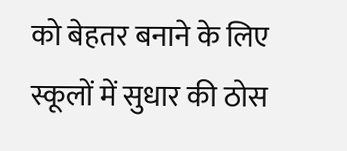को बेहतर बनाने के लिए स्कूलों में सुधार की ठोस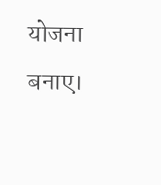योजना बनाए।